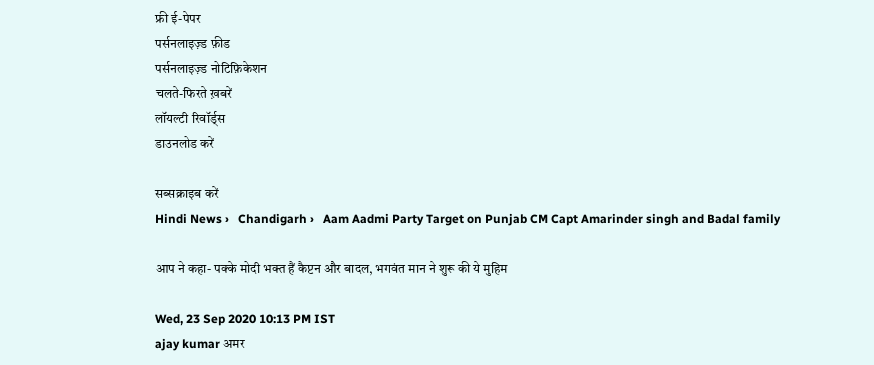फ्री ई-पेपर
पर्सनलाइज़्ड फ़ीड
पर्सनलाइज़्ड नोटिफ़िकेशन
चलते-फिरते ख़बरें
लॉयल्टी रिवॉर्ड्स
डाउनलोड करें

सब्सक्राइब करें
Hindi News ›   Chandigarh ›   Aam Aadmi Party Target on Punjab CM Capt Amarinder singh and Badal family

आप ने कहा- पक्के मोदी भक्त हैं कैप्टन और बादल, भगवंत मान ने शुरू की ये मुहिम

Wed, 23 Sep 2020 10:13 PM IST
ajay kumar अमर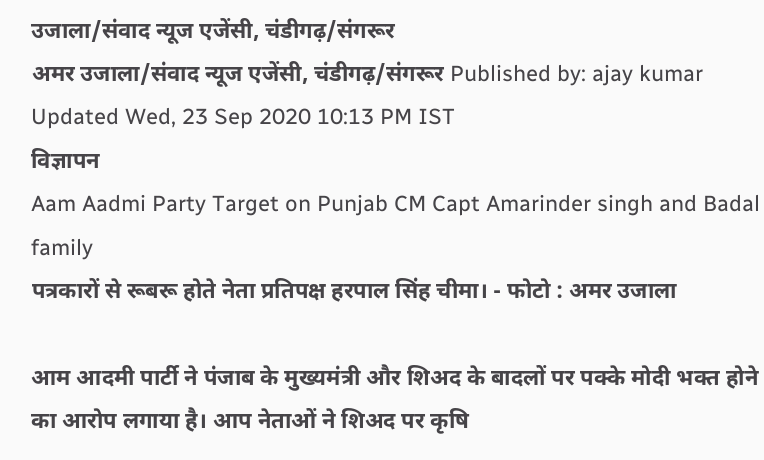उजाला/संवाद न्यूज एजेंसी, चंडीगढ़/संगरूर
अमर उजाला/संवाद न्यूज एजेंसी, चंडीगढ़/संगरूर Published by: ajay kumar Updated Wed, 23 Sep 2020 10:13 PM IST
विज्ञापन
Aam Aadmi Party Target on Punjab CM Capt Amarinder singh and Badal family
पत्रकारों से रूबरू होते नेता प्रतिपक्ष हरपाल सिंह चीमा। - फोटो : अमर उजाला

आम आदमी पार्टी ने पंजाब के मुख्यमंत्री और शिअद के बादलों पर पक्के मोदी भक्त होने का आरोप लगाया है। आप नेताओं ने शिअद पर कृषि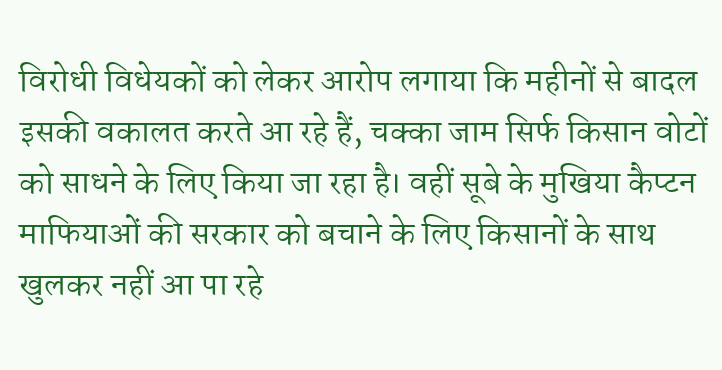विरोधी विधेयकों को लेकर आरोप लगाया कि महीनों से बादल इसकी वकालत करते आ रहे हैं, चक्का जाम सिर्फ किसान वोटों को साधने के लिए किया जा रहा है। वहीं सूबे के मुखिया कैप्टन माफियाओं की सरकार को बचाने के लिए किसानों के साथ खुलकर नहीं आ पा रहे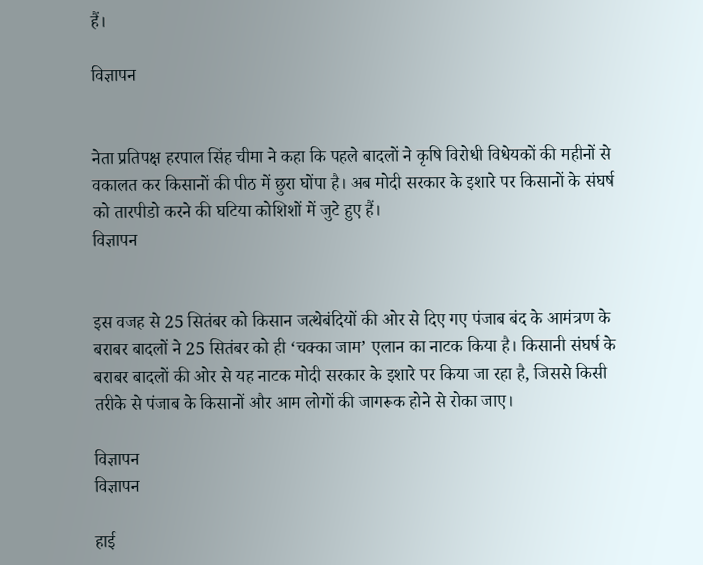हैं।

विज्ञापन


नेता प्रतिपक्ष हरपाल सिंह चीमा ने कहा कि पहले बादलों ने कृषि विरोधी विधेयकों की महीनों से वकालत कर किसानों की पीठ में छुरा घोंपा है। अब मोदी सरकार के इशारे पर किसानों के संघर्ष को तारपीडो करने की घटिया कोशिशों में जुटे हुए हैं।
विज्ञापन


इस वजह से 25 सितंबर को किसान जत्थेबंदियों की ओर से दिए गए पंजाब बंद के आमंत्रण के बराबर बादलों ने 25 सितंबर को ही ‘चक्का जाम’ एलान का नाटक किया है। किसानी संघर्ष के बराबर बादलों की ओर से यह नाटक मोदी सरकार के इशारे पर किया जा रहा है, जिससे किसी तरीके से पंजाब के किसानों और आम लोगों की जागरूक होने से रोका जाए।

विज्ञापन
विज्ञापन

हाई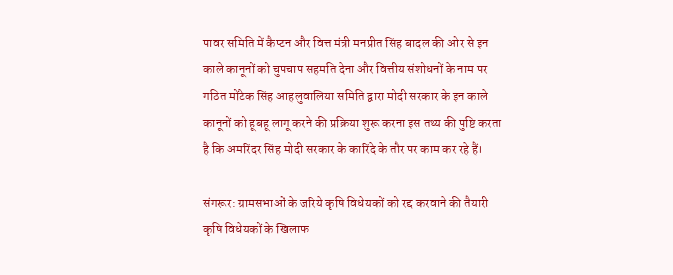पावर समिति में कैप्टन और वित्त मंत्री मनप्रीत सिंह बादल की ओर से इन काले कानूनों को चुपचाप सहमति देना और वित्तीय संशोधनों के नाम पर गठित मोंटेक सिंह आहलुवालिया समिति द्वारा मोदी सरकार के इन काले कानूनों को हूबहू लागू करने की प्रक्रिया शुरू करना इस तथ्य की पुष्टि करता है कि अमरिंदर सिंह मोदी सरकार के कारिंदे के तौर पर काम कर रहे हैं।

संगरूर: ग्रामसभाओं के जरिये कृषि विधेयकों को रद्द करवाने की तैयारी
कृषि विधेयकों के खिलाफ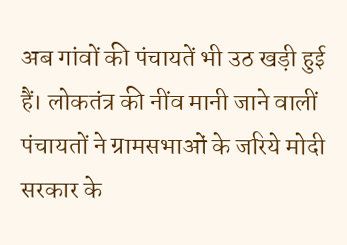अब गांवों की पंचायतें भी उठ खड़ी हुई हैं। लोकतंत्र की नींव मानी जाने वालीं पंचायतों ने ग्रामसभाओं के जरिये मोदी सरकार के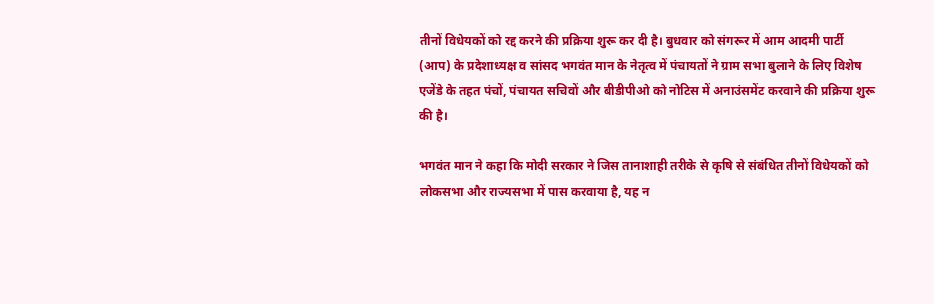तीनों विधेयकों को रद्द करने की प्रक्रिया शुरू कर दी है। बुधवार को संगरूर में आम आदमी पार्टी (आप) के प्रदेशाध्यक्ष व सांसद भगवंत मान के नेतृत्व में पंचायतों ने ग्राम सभा बुलाने के लिए विशेष एजेंडे के तहत पंचों, पंचायत सचिवों और बीडीपीओ को नोटिस में अनाउंसमेंट करवाने की प्रक्रिया शुरू की है।

भगवंत मान ने कहा कि मोदी सरकार ने जिस तानाशाही तरीके से कृषि से संबंधित तीनों विधेयकों को लोकसभा और राज्यसभा में पास करवाया है, यह न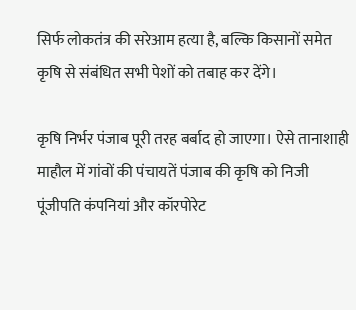सिर्फ लोकतंत्र की सरेआम हत्या है, बल्कि किसानों समेत कृषि से संबंधित सभी पेशों को तबाह कर देंगे।

कृषि निर्भर पंजाब पूरी तरह बर्बाद हो जाएगा। ऐसे तानाशाही माहौल में गांवों की पंचायतें पंजाब की कृषि को निजी पूंजीपति कंपनियां और कॉरपोरेट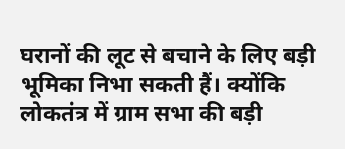घरानों की लूट से बचाने के लिए बड़ी भूमिका निभा सकती हैं। क्योंकि लोकतंत्र में ग्राम सभा की बड़ी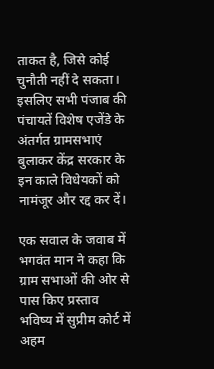ताकत है, जिसे कोई चुनौती नहीं दे सकता। इसलिए सभी पंजाब की पंचायतें विशेष एजेंडे के अंतर्गत ग्रामसभाएं बुलाकर केंद्र सरकार के इन काले विधेयकों को नामंजूर और रद्द कर दें।

एक सवाल के जवाब में भगवंत मान ने कहा कि ग्राम सभाओं की ओर से पास किए प्रस्ताव भविष्य में सुप्रीम कोर्ट में अहम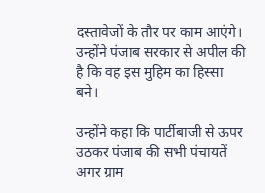दस्तावेजों के तौर पर काम आएंगे। उन्होंने पंजाब सरकार से अपील की है कि वह इस मुहिम का हिस्सा बने।

उन्होंने कहा कि पार्टीबाजी से ऊपर उठकर पंजाब की सभी पंचायतें अगर ग्राम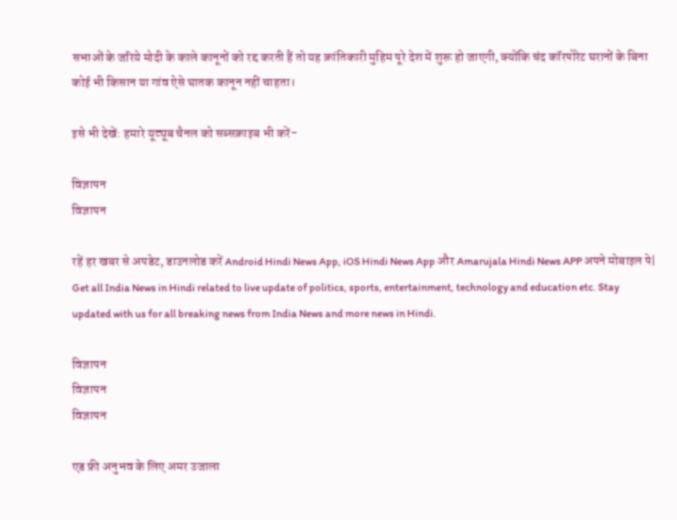सभाओं के जरिये मोदी के काले कानूनों को रद्द करती हैं तो यह क्रांतिकारी मुहिम पूरे देश में शुरू हो जाएगी, क्योंकि चंद कॉरपोरेट घरानों के बिना कोई भी किसान या गांव ऐसे घातक कानून नहीं चाहता।

इसे भी देखें: हमारे यूट्यूब चैनल को सब्सक्राइब भी करें-

विज्ञापन
विज्ञापन

रहें हर खबर से अपडेट, डाउनलोड करें Android Hindi News App, iOS Hindi News App और Amarujala Hindi News APP अपने मोबाइल पे|
Get all India News in Hindi related to live update of politics, sports, entertainment, technology and education etc. Stay updated with us for all breaking news from India News and more news in Hindi.

विज्ञापन
विज्ञापन
विज्ञापन

एड फ्री अनुभव के लिए अमर उजाला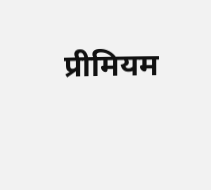प्रीमियम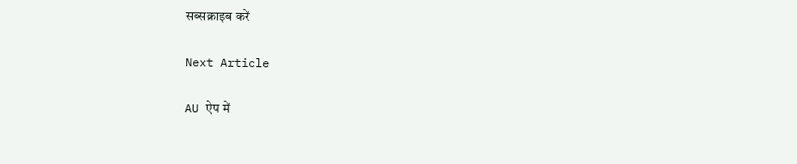सब्सक्राइब करें

Next Article

AU ऐप में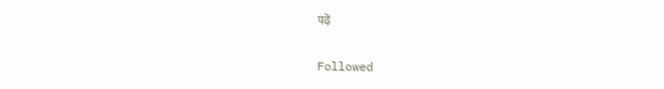पढ़ें

Followed